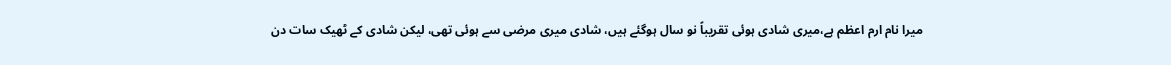میرا نام ارم اعظم ہے،میری شادی ہوئی تقریباً نو سال ہوگئے ہیں، شادی میری مرضی سے ہوئی تھی، لیکن شادی کے ٹھیک سات دن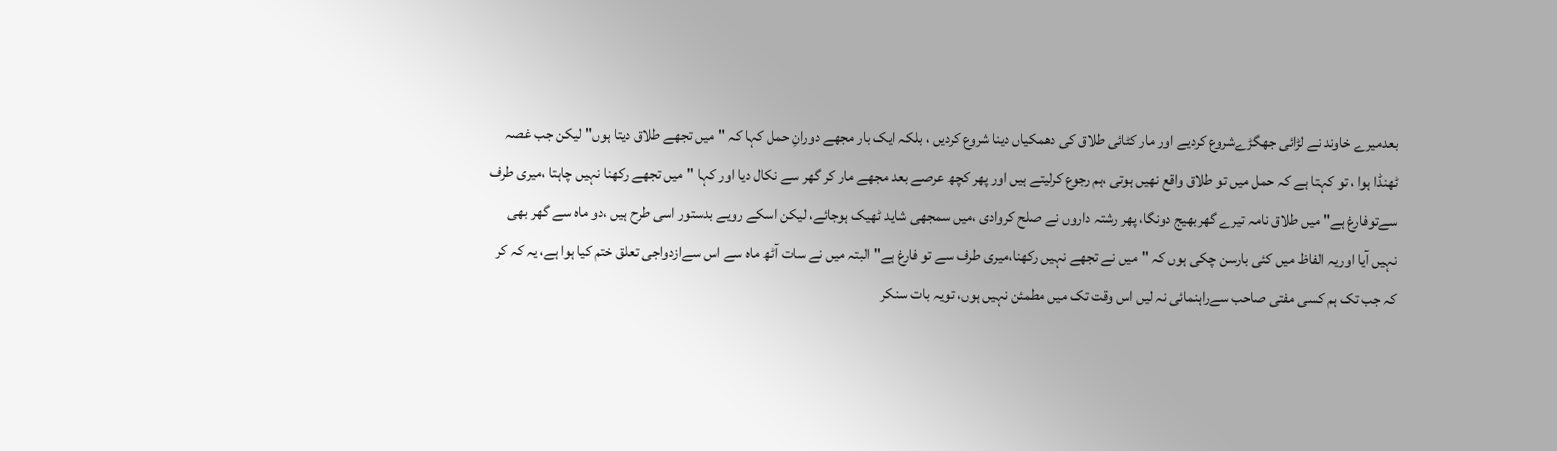بعدمیرے خاوند نے لڑائی جھگڑےشروع کردیے اور مار کٹائی طلاق کی دھمکیاں دینا شروع کردیں ، بلکہ ایک بار مجھے دورانِ حمل کہا کہ "میں تجھے طلاق دیتا ہوں" لیکن جب غصہ ٹھنڈا ہوا ، تو کہتا ہے کہ حمل میں تو طلاق واقع نھیں ہوتی ،ہم رجوع کرلیتے ہیں اور پھر کچھ عرصے بعد مجھے مار کر گھر سے نکال دیا اور کہا "میں تجھے رکھنا نہیں چاہتا ،میری طرف سےتوفارغ ہے" میں طلاق نامہ تیرے گھربھیج دونگا، پھر رشتہ داروں نے صلح کروادی ،میں سمجھی شاید ٹھیک ہوجائے، لیکن اسکے رویے بدستور اسی طرح ہیں ،دو ماہ سے گھر بھی نہیں آیا اوریہ الفاظ میں کئی بارسن چکی ہوں کہ "میں نے تجھے نہیں رکھنا،میری طرف سے تو فارغ ہے" البتہ میں نے سات آٹھ ماہ سے اس سےازدواجی تعلق ختم کیا ہوا ہے، یہ کہ کر کہ جب تک ہم کسی مفتی صاحب سےراہنمائی نہ لیں اس وقت تک میں مطمئن نہیں ہوں، تویہ بات سنکر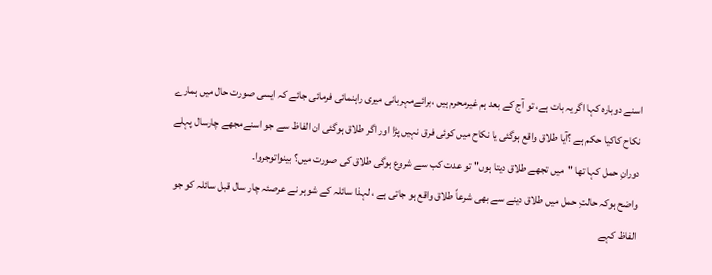اسنے دوبارہ کہا اگریہ بات ہے، تو آج کے بعد ہم غیرمحرم ہیں ،برائےمہربانی میری راہنمائی فرمائی جائے کہ ایسی صورت حال میں ہمارے نکاح کاکیا حکم ہے ؟آیا طلاق واقع ہوگئی یا نکاح میں کوئی فرق نہیں پڑا اور اگر طلاق ہوگئی ان الفاظ سے جو اسنےمجھے چارسال پہلے دورانِ حمل کہا تھا "میں تجھے طلاق دیتا ہوں" تو عدت کب سے شروع ہوگی طلاق کی صورت میں؟ بینواتوجروا۔
واضح ہوکہ حالتِ حمل میں طلاق دینے سے بھی شرعاً طلاق واقع ہو جاتی ہے ، لہذا سائلہ کے شوہر نے عرصئہ چار سال قبل سائلہ کو جو الفاظ کہے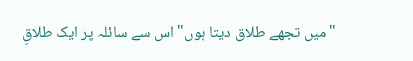"میں تجھے طلاق دیتا ہوں" اس سے سائلہ پر ایک طلاقِ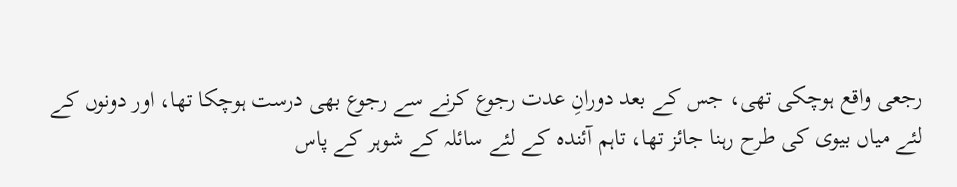رجعی واقع ہوچکی تھی، جس کے بعد دورانِ عدت رجوع کرنے سے رجوع بھی درست ہوچکا تھا، اور دونوں کے لئے میاں بیوی کی طرح رہنا جائز تھا، تاہم آئندہ کے لئے سائلہ کے شوہر کے پاس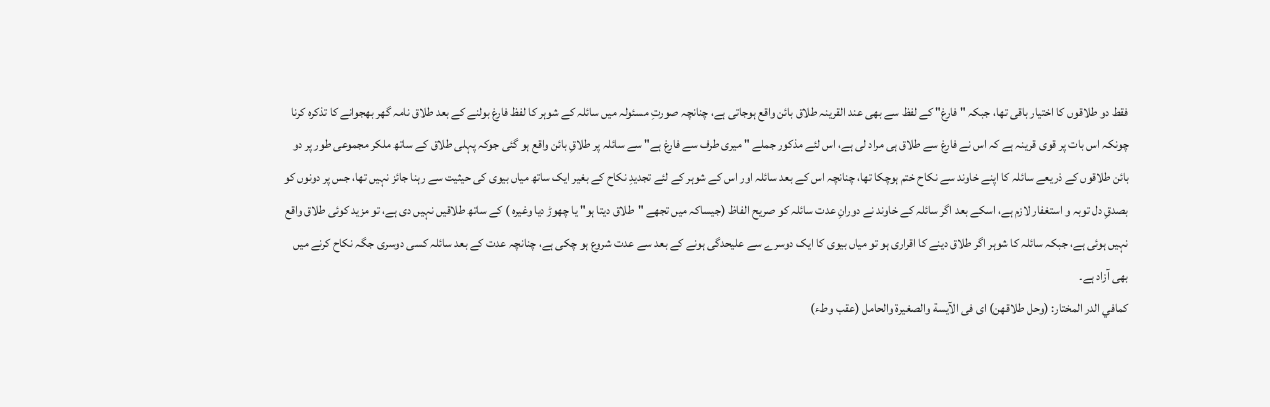فقط دو طلاقوں کا اختیار باقی تھا، جبکہ " فارغ" کے لفظ سے بھی عند القرینہ طلاق بائن واقع ہوجاتی ہے، چنانچہ صورتِ مسئولہ میں سائلہ کے شوہر کا لفظ فارغ بولنے کے بعد طلاق نامہ گھر بھجوانے کا تذکرہ کرنا چونکہ اس بات پر قوی قرینہ ہے کہ اس نے فارغ سے طلاق ہی مراد لی ہے، اس لئے مذکور جملے " میری طرف سے فارغ ہے" سے سائلہ پر طلاقِ بائن واقع ہو گئی جوکہ پہلی طلاق کے ساتھ ملکر مجموعی طور پر دو بائن طلاقوں کے ذریعے سائلہ کا اپنے خاوند سے نکاح ختم ہوچکا تھا، چنانچہ اس کے بعد سائلہ اور اس کے شوہر کے لئے تجدیدِ نکاح کے بغیر ایک ساتھ میاں بیوی کی حیثیت سے رہنا جائز نہیں تھا، جس پر دونوں کو بصدقِ دل توبہ و استغفار لازم ہے، اسکے بعد اگر سائلہ کے خاوند نے دورانِ عدت سائلہ کو صریح الفاظ (جیساکہ میں تجھے "طلاق دیتا ہو" یا چھوڑ دیا وغیرہ ) کے ساتھ طلاقیں نہیں دی ہے، تو مزید کوئی طلاق واقع نہیں ہوئی ہے، جبکہ سائلہ کا شوہر اگر طلاق دینے کا اقراری ہو تو میاں بیوی کا ایک دوسرے سے علیحدگی ہونے کے بعد سے عدت شروع ہو چکی ہے، چنانچہ عدت کے بعد سائلہ کسی دوسری جگہ نکاح کرنے میں بھی آزاد ہے۔
کمافي الدر المختار: (وحل طلاقهن) اى فى الآيسة والصغيرة والحامل (عقب وطء)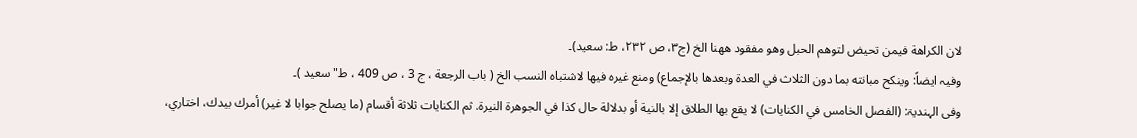لان الكراهة فيمن تحيض لتوهم الحبل وهو مفقود ههنا الخ (ج۳، ص ۲۳۲، ط: سعيد)۔
وفیہ ایضاً: وينكح مبانته بما دون الثلاث في العدة وبعدها بالإجماع) ومنع غيره فيها لاشتباه النسب الخ ( باب الرجعة ، ج 3 ، ص 409 ، ط" سعيد )۔
وفی الہندیۃ: (الفصل الخامس في الكنايات) لا يقع بها الطلاق إلا بالنية أو بدلالة حال كذا في الجوهرة النيرة. ثم الكنايات ثلاثة أقسام (ما يصلح جوابا لا غير) أمرك بيدك، اختاري،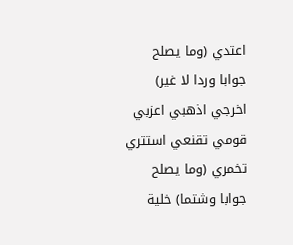اعتدي (وما يصلح جوابا وردا لا غير) اخرجي اذهبي اعزبي قومي تقنعي استتري تخمري (وما يصلح جوابا وشتما) خلية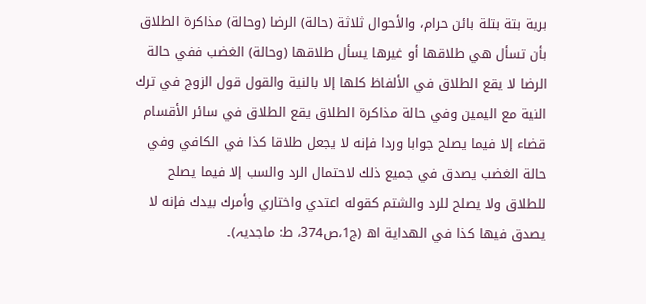برية بتة بتلة بائن حرام، والأحوال ثلاثة (حالة) الرضا (وحالة) مذاكرة الطلاق بأن تسأل هي طلاقها أو غيرها يسأل طلاقها (وحالة) الغضب ففي حالة الرضا لا يقع الطلاق في الألفاظ كلها إلا بالنية والقول قول الزوج في ترك النية مع اليمين وفي حالة مذاكرة الطلاق يقع الطلاق في سائر الأقسام قضاء إلا فيما يصلح جوابا وردا فإنه لا يجعل طلاقا كذا في الكافي وفي حالة الغضب يصدق في جميع ذلك لاحتمال الرد والسب إلا فيما يصلح للطلاق ولا يصلح للرد والشتم كقوله اعتدي واختاري وأمرك بيدك فإنه لا يصدق فيها كذا في الهداية اھ (ج1،ص374، ط: ماجدیہ)۔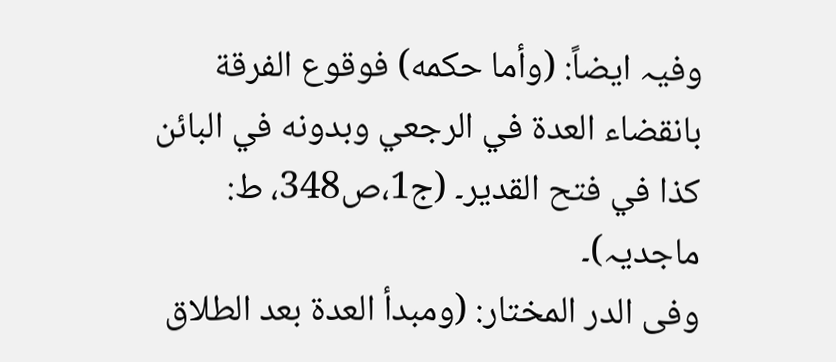وفیہ ایضاً: (وأما حكمه) فوقوع الفرقة بانقضاء العدة في الرجعي وبدونه في البائن كذا في فتح القدير۔ (ج1،ص348، ط: ماجدیہ)۔
وفی الدر المختار: (ومبدأ العدة بعد الطلاق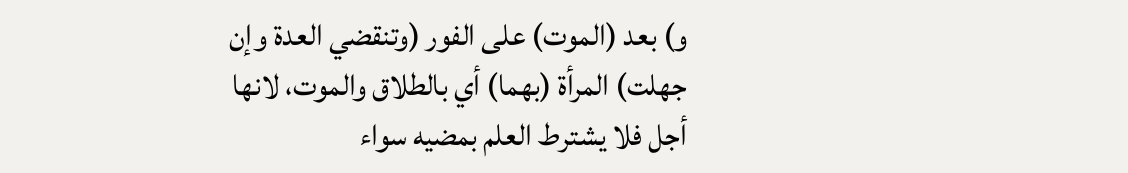و) بعد (الموت) على الفور (وتنقضي العدة وإن جهلت) المرأة (بهما) أي بالطلاق والموت، لانها أجل فلا يشترط العلم بمضيه سواء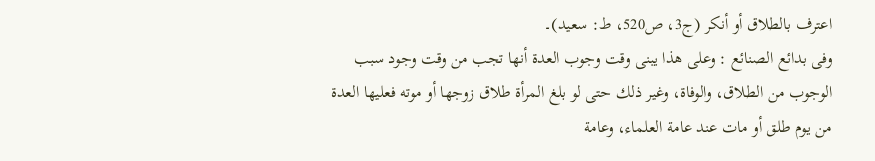اعترف بالطلاق أو أنكر (ج3، ص520، ط: سعید)۔
وفی بدائع الصنائع : وعلى هذا يبنى وقت وجوب العدة أنها تجب من وقت وجود سبب الوجوب من الطلاق، والوفاة، وغير ذلك حتى لو بلغ المرأة طلاق زوجها أو موته فعليها العدة من يوم طلق أو مات عند عامة العلماء، وعامة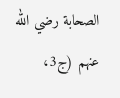الصحابة رضي الله عنهم (ج3،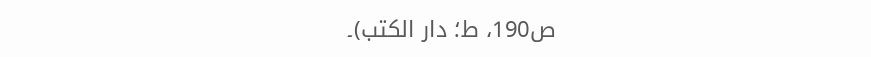ص190، ط؛ دار الکتب)۔